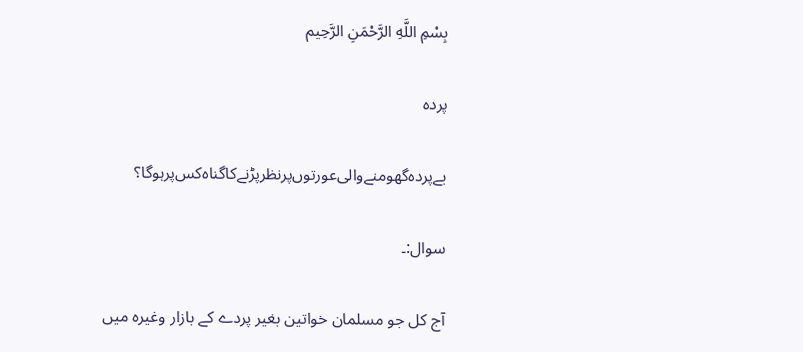بِسْمِ اللَّهِ الرَّحْمَنِ الرَّحِيم

پردہ

بے‌پردہ‌گھومنے‌والی‌عورتوں‌پر‌نظر‌پڑنے‌کا‌گناہ‌کس‌پر‌ہوگا؟

سوال:۔

آج کل جو مسلمان خواتین بغیر پردے کے بازار وغیرہ میں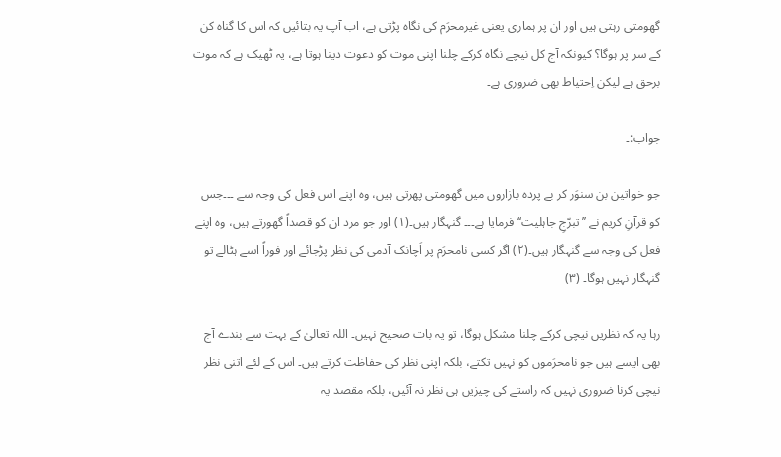گھومتی رہتی ہیں اور ان پر ہماری یعنی غیرمحرَم کی نگاہ پڑتی ہے، اب آپ یہ بتائیں کہ اس کا گناہ کن کے سر پر ہوگا؟ کیونکہ آج کل نیچے نگاہ کرکے چلنا اپنی موت کو دعوت دینا ہوتا ہے، یہ ٹھیک ہے کہ موت برحق ہے لیکن اِحتیاط بھی ضروری ہے۔

جواب:۔

جو خواتین بن سنوَر کر بے پردہ بازاروں میں گھومتی پھرتی ہیں، وہ اپنے اس فعل کی وجہ سے ۔۔۔جس کو قرآنِ کریم نے ’’تبرّجِ جاہلیت‘‘ فرمایا ہے۔۔۔ گنہگار ہیں۔(۱) اور جو مرد ان کو قصداً گھورتے ہیں، وہ اپنے فعل کی وجہ سے گنہگار ہیں۔(۲) اگر کسی نامحرَم پر اَچانک آدمی کی نظر پڑجائے اور فوراً اسے ہٹالے تو گنہگار نہیں ہوگا۔ (۳)

رہا یہ کہ نظریں نیچی کرکے چلنا مشکل ہوگا، تو یہ بات صحیح نہیں۔ اللہ تعالیٰ کے بہت سے بندے آج بھی ایسے ہیں جو نامحرَموں کو نہیں تکتے، بلکہ اپنی نظر کی حفاظت کرتے ہیں۔ اس کے لئے اتنی نظر نیچی کرنا ضروری نہیں کہ راستے کی چیزیں ہی نظر نہ آئیں، بلکہ مقصد یہ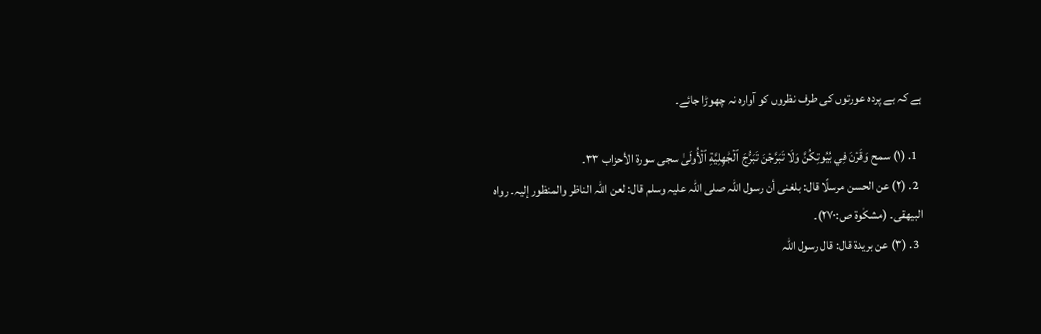ہے کہ بے پردہ عورتوں کی طرف نظروں کو آوارہ نہ چھوڑا جائے۔

  1. (۱) سمح وَقَرۡنَ فِي بُيُوتِكُنَّ وَلَا تَبَرَّجۡنَ تَبَرُّجَ ٱلۡجَٰهِلِيَّةِ ٱلۡأُولَىٰ سجى سورة الأحزاب ٣٣۔
  2. (۲) عن الحسن مرسلًا قال: بلغنی أن رسول اللہ صلی اللہ علیہ وسلم قال: لعن اللہ الناظر والمنظور إلیہ۔ رواہ البیھقی۔ (مشکٰوۃ ص:۲۷۰)۔
  3. (۳) عن بریدۃ قال: قال رسول اللہ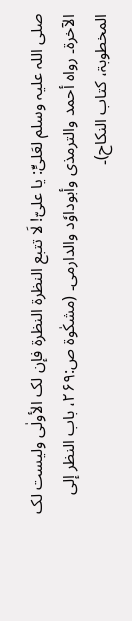صلی اللہ علیہ وسلم لعَلیٍّ: یا علیّ! لَا تتبع النظرۃ النظرۃ فإن لک الأولٰی ولیست لک الآخرۃ۔ رواہ أحمد والترمذی وأبوداوٗد والدارمی۔ (مشکٰوۃ ص:۲۶۹، باب النظر إلی المخطوبۃ، کتاب النکاح)۔